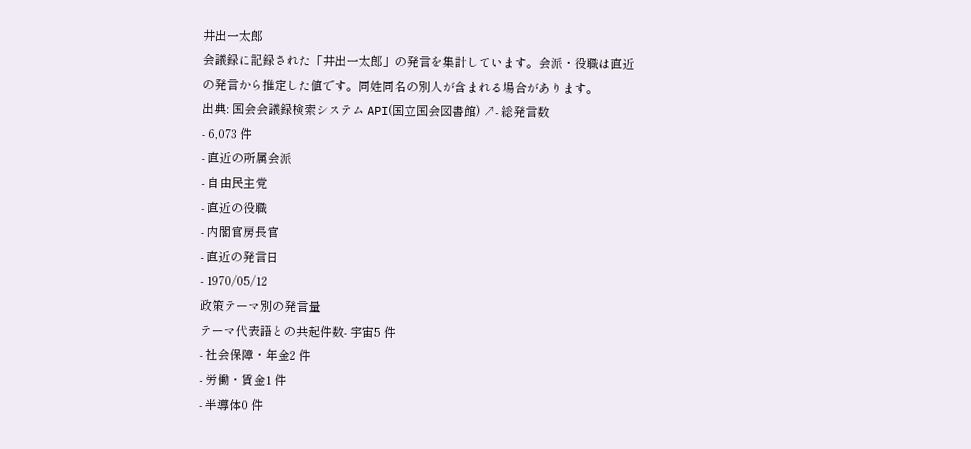井出一太郎
会議録に記録された「井出一太郎」の発言を集計しています。会派・役職は直近の発言から推定した値です。同姓同名の別人が含まれる場合があります。
出典: 国会会議録検索システム API(国立国会図書館) ↗- 総発言数
- 6,073 件
- 直近の所属会派
- 自由民主党
- 直近の役職
- 内閣官房長官
- 直近の発言日
- 1970/05/12
政策テーマ別の発言量
テーマ代表語との共起件数- 宇宙5 件
- 社会保障・年金2 件
- 労働・賃金1 件
- 半導体0 件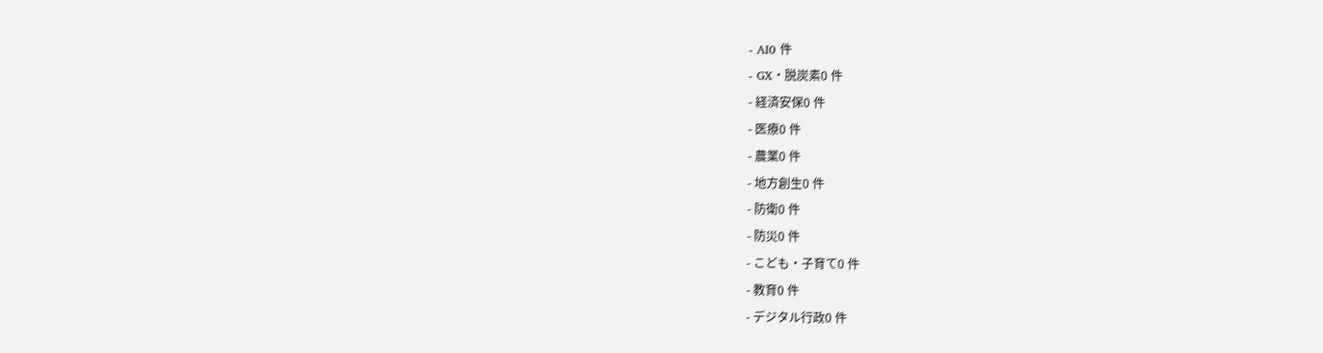- AI0 件
- GX・脱炭素0 件
- 経済安保0 件
- 医療0 件
- 農業0 件
- 地方創生0 件
- 防衛0 件
- 防災0 件
- こども・子育て0 件
- 教育0 件
- デジタル行政0 件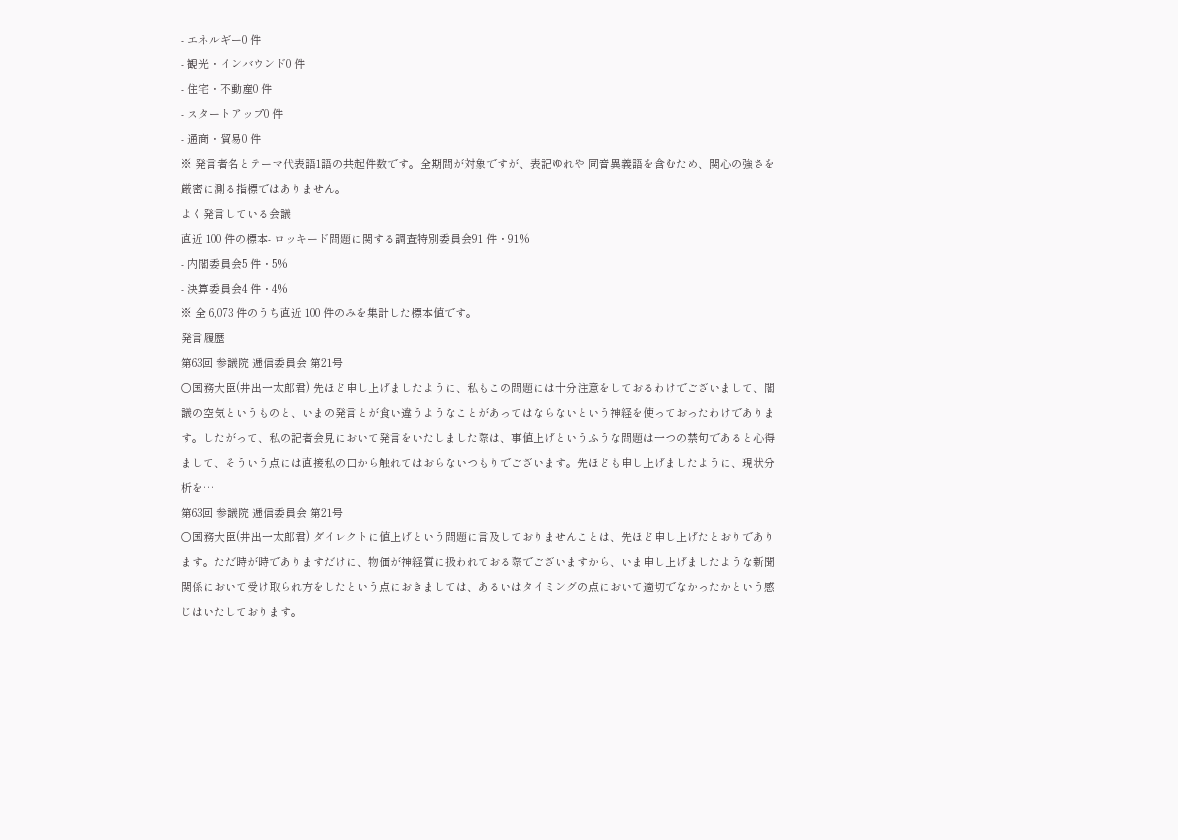- エネルギー0 件
- 観光・インバウンド0 件
- 住宅・不動産0 件
- スタートアップ0 件
- 通商・貿易0 件
※ 発言者名とテーマ代表語1語の共起件数です。全期間が対象ですが、表記ゆれや 同音異義語を含むため、関心の強さを厳密に測る指標ではありません。
よく発言している会議
直近 100 件の標本- ロッキード問題に関する調査特別委員会91 件・91%
- 内閣委員会5 件・5%
- 決算委員会4 件・4%
※ 全 6,073 件のうち直近 100 件のみを集計した標本値です。
発言履歴
第63回 参議院 逓信委員会 第21号
○国務大臣(井出一太郎君) 先ほど申し上げましたように、私もこの問題には十分注意をしておるわけでございまして、閣議の空気というものと、いまの発言とが食い違うようなことがあってはならないという神経を使っておったわけであります。したがって、私の記者会見において発言をいたしました際は、事値上げというふうな問題は一つの禁句であると心得まして、そういう点には直接私の口から触れてはおらないつもりでございます。先ほども申し上げましたように、現状分析を…
第63回 参議院 逓信委員会 第21号
○国務大臣(井出一太郎君) ダイレクトに値上げという問題に言及しておりませんことは、先ほど申し上げたとおりであります。ただ時が時でありますだけに、物価が神経質に扱われておる際でございますから、いま申し上げましたような新聞関係において受け取られ方をしたという点におきましては、あるいはタイミングの点において適切でなかったかという感じはいたしております。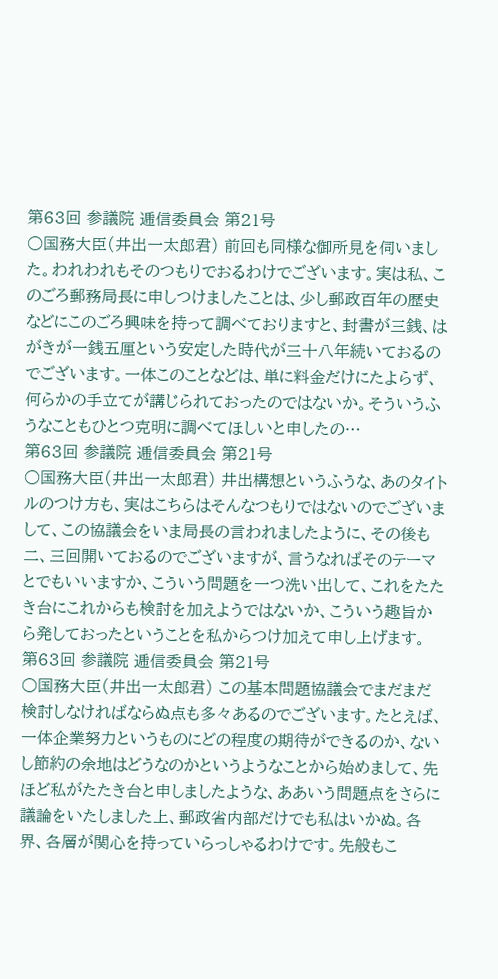第63回 参議院 逓信委員会 第21号
○国務大臣(井出一太郎君) 前回も同様な御所見を伺いました。われわれもそのつもりでおるわけでございます。実は私、このごろ郵務局長に申しつけましたことは、少し郵政百年の歴史などにこのごろ興味を持って調べておりますと、封書が三銭、はがきが一銭五厘という安定した時代が三十八年続いておるのでございます。一体このことなどは、単に料金だけにたよらず、何らかの手立てが講じられておったのではないか。そういうふうなこともひとつ克明に調べてほしいと申したの…
第63回 参議院 逓信委員会 第21号
○国務大臣(井出一太郎君) 井出構想というふうな、あのタイトルのつけ方も、実はこちらはそんなつもりではないのでございまして、この協議会をいま局長の言われましたように、その後も二、三回開いておるのでございますが、言うなればそのテーマとでもいいますか、こういう問題を一つ洗い出して、これをたたき台にこれからも検討を加えようではないか、こういう趣旨から発しておったということを私からつけ加えて申し上げます。
第63回 参議院 逓信委員会 第21号
○国務大臣(井出一太郎君) この基本問題協議会でまだまだ検討しなければならぬ点も多々あるのでございます。たとえば、一体企業努力というものにどの程度の期待ができるのか、ないし節約の余地はどうなのかというようなことから始めまして、先ほど私がたたき台と申しましたような、ああいう問題点をさらに議論をいたしました上、郵政省内部だけでも私はいかぬ。各界、各層が関心を持っていらっしゃるわけです。先般もこ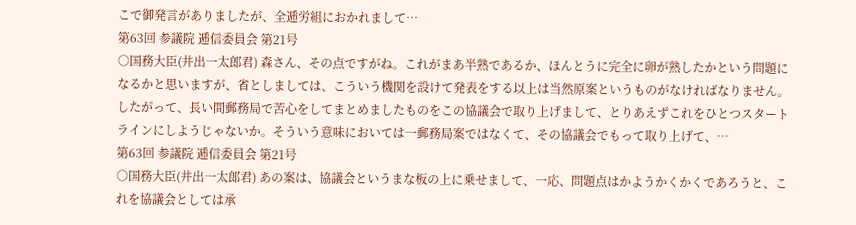こで御発言がありましたが、全逓労組におかれまして…
第63回 参議院 逓信委員会 第21号
○国務大臣(井出一太郎君) 森さん、その点ですがね。これがまあ半熟であるか、ほんとうに完全に卵が熟したかという問題になるかと思いますが、省としましては、こういう機関を設けて発表をする以上は当然原案というものがなければなりません。したがって、長い間郵務局で苦心をしてまとめましたものをこの協議会で取り上げまして、とりあえずこれをひとつスタートラインにしようじゃないか。そういう意味においては一郵務局案ではなくて、その協議会でもって取り上げて、…
第63回 参議院 逓信委員会 第21号
○国務大臣(井出一太郎君) あの案は、協議会というまな板の上に乗せまして、一応、問題点はかようかくかくであろうと、これを協議会としては承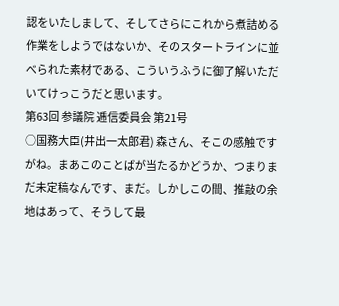認をいたしまして、そしてさらにこれから煮詰める作業をしようではないか、そのスタートラインに並べられた素材である、こういうふうに御了解いただいてけっこうだと思います。
第63回 参議院 逓信委員会 第21号
○国務大臣(井出一太郎君) 森さん、そこの感触ですがね。まあこのことばが当たるかどうか、つまりまだ未定稿なんです、まだ。しかしこの間、推敲の余地はあって、そうして最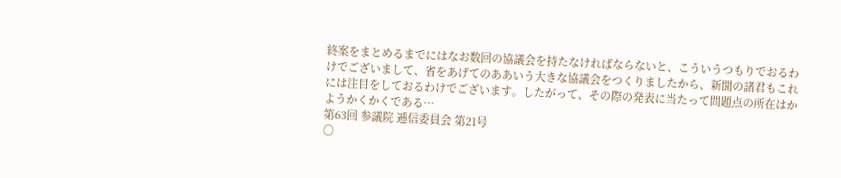終案をまとめるまでにはなお数回の協議会を持たなければならないと、こういうつもりでおるわけでございまして、省をあげてのああいう大きな協議会をつくりましたから、新聞の諸君もこれには注目をしておるわけでございます。したがって、その際の発表に当たって問題点の所在はかようかくかくである…
第63回 参議院 逓信委員会 第21号
○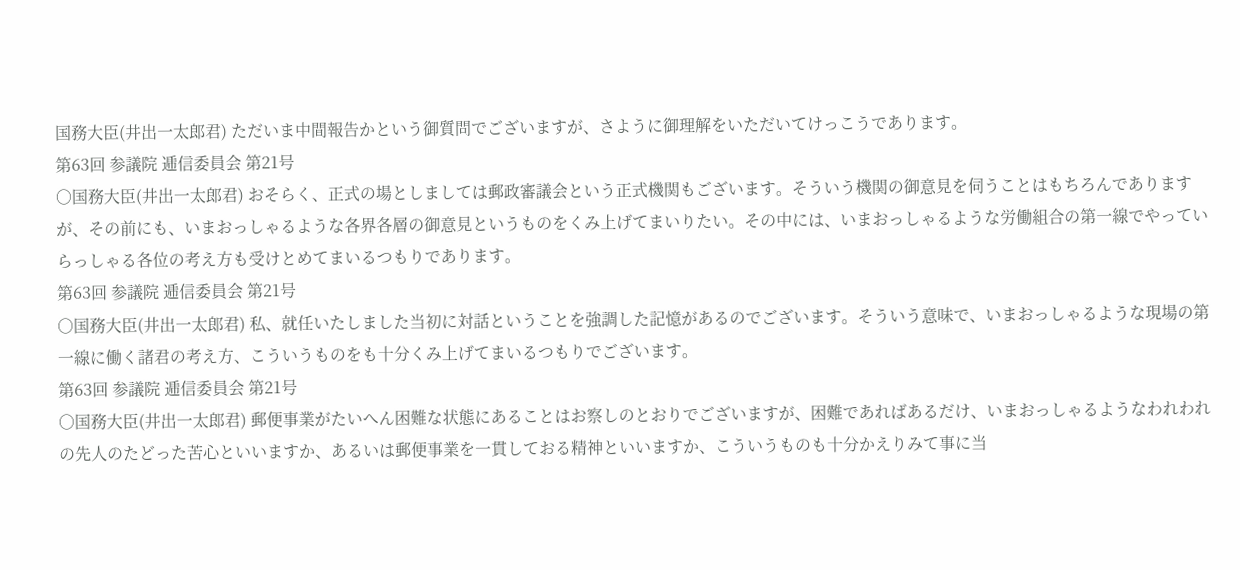国務大臣(井出一太郎君) ただいま中間報告かという御質問でございますが、さように御理解をいただいてけっこうであります。
第63回 参議院 逓信委員会 第21号
○国務大臣(井出一太郎君) おそらく、正式の場としましては郵政審議会という正式機関もございます。そういう機関の御意見を伺うことはもちろんでありますが、その前にも、いまおっしゃるような各界各層の御意見というものをくみ上げてまいりたい。その中には、いまおっしゃるような労働組合の第一線でやっていらっしゃる各位の考え方も受けとめてまいるつもりであります。
第63回 参議院 逓信委員会 第21号
○国務大臣(井出一太郎君) 私、就任いたしました当初に対話ということを強調した記憶があるのでございます。そういう意味で、いまおっしゃるような現場の第一線に働く諸君の考え方、こういうものをも十分くみ上げてまいるつもりでございます。
第63回 参議院 逓信委員会 第21号
○国務大臣(井出一太郎君) 郵便事業がたいへん困難な状態にあることはお察しのとおりでございますが、困難であればあるだけ、いまおっしゃるようなわれわれの先人のたどった苦心といいますか、あるいは郵便事業を一貫しておる精神といいますか、こういうものも十分かえりみて事に当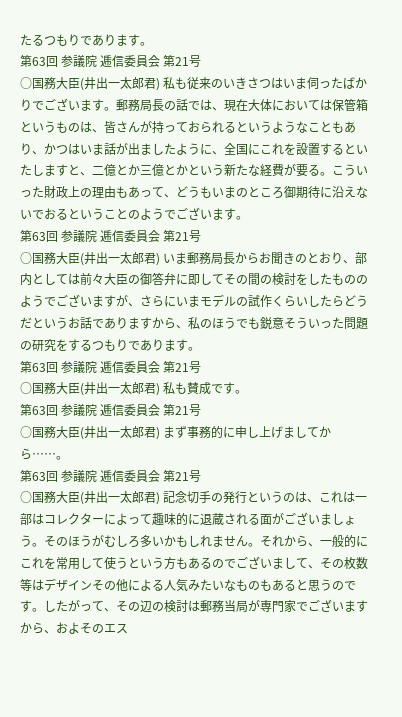たるつもりであります。
第63回 参議院 逓信委員会 第21号
○国務大臣(井出一太郎君) 私も従来のいきさつはいま伺ったばかりでございます。郵務局長の話では、現在大体においては保管箱というものは、皆さんが持っておられるというようなこともあり、かつはいま話が出ましたように、全国にこれを設置するといたしますと、二億とか三億とかという新たな経費が要る。こういった財政上の理由もあって、どうもいまのところ御期待に沿えないでおるということのようでございます。
第63回 参議院 逓信委員会 第21号
○国務大臣(井出一太郎君) いま郵務局長からお聞きのとおり、部内としては前々大臣の御答弁に即してその間の検討をしたもののようでございますが、さらにいまモデルの試作くらいしたらどうだというお話でありますから、私のほうでも鋭意そういった問題の研究をするつもりであります。
第63回 参議院 逓信委員会 第21号
○国務大臣(井出一太郎君) 私も賛成です。
第63回 参議院 逓信委員会 第21号
○国務大臣(井出一太郎君) まず事務的に申し上げましてから……。
第63回 参議院 逓信委員会 第21号
○国務大臣(井出一太郎君) 記念切手の発行というのは、これは一部はコレクターによって趣味的に退蔵される面がございましょう。そのほうがむしろ多いかもしれません。それから、一般的にこれを常用して使うという方もあるのでございまして、その枚数等はデザインその他による人気みたいなものもあると思うのです。したがって、その辺の検討は郵務当局が専門家でございますから、およそのエス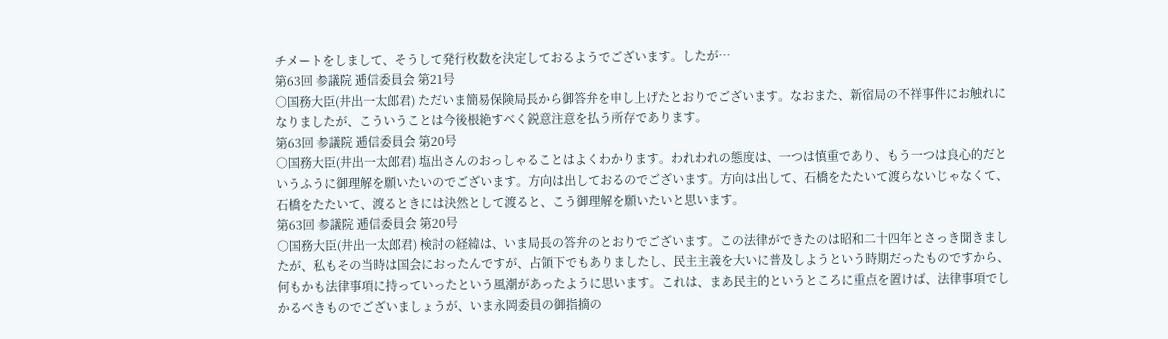チメートをしまして、そうして発行枚数を決定しておるようでございます。したが…
第63回 参議院 逓信委員会 第21号
○国務大臣(井出一太郎君) ただいま簡易保険局長から御答弁を申し上げたとおりでございます。なおまた、新宿局の不祥事件にお触れになりましたが、こういうことは今後根絶すべく鋭意注意を払う所存であります。
第63回 参議院 逓信委員会 第20号
○国務大臣(井出一太郎君) 塩出さんのおっしゃることはよくわかります。われわれの態度は、一つは慎重であり、もう一つは良心的だというふうに御理解を願いたいのでございます。方向は出しておるのでございます。方向は出して、石橋をたたいて渡らないじゃなくて、石橋をたたいて、渡るときには決然として渡ると、こう御理解を願いたいと思います。
第63回 参議院 逓信委員会 第20号
○国務大臣(井出一太郎君) 検討の経緯は、いま局長の答弁のとおりでございます。この法律ができたのは昭和二十四年とさっき聞きましたが、私もその当時は国会におったんですが、占領下でもありましたし、民主主義を大いに普及しようという時期だったものですから、何もかも法律事項に持っていったという風潮があったように思います。これは、まあ民主的というところに重点を置けば、法律事項でしかるべきものでございましょうが、いま永岡委員の御指摘の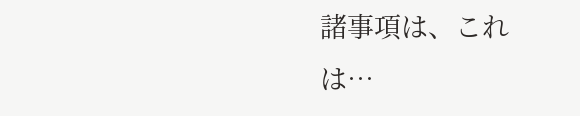諸事項は、これは…